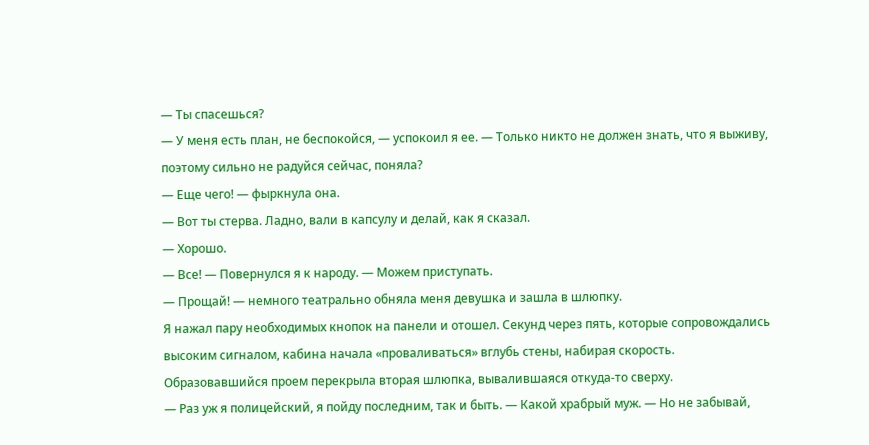— Ты спасешься?
— У меня есть план, не беспокойся, — успокоил я ее. — Только никто не должен знать, что я выживу, поэтому сильно не радуйся сейчас, поняла?
— Еще чего! — фыркнула она.
— Вот ты стерва. Ладно, вали в капсулу и делай, как я сказал.
— Хорошо.
— Все! — Повернулся я к народу. — Можем приступать.
— Прощай! — немного театрально обняла меня девушка и зашла в шлюпку.
Я нажал пару необходимых кнопок на панели и отошел. Секунд через пять, которые сопровождались высоким сигналом, кабина начала «проваливаться» вглубь стены, набирая скорость. Образовавшийся проем перекрыла вторая шлюпка, вывалившаяся откуда-то сверху.
— Раз уж я полицейский, я пойду последним, так и быть. — Какой храбрый муж. — Но не забывай,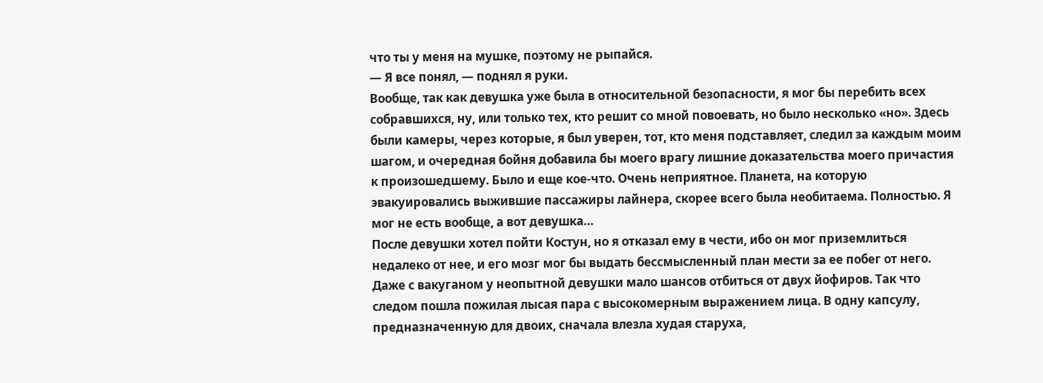что ты у меня на мушке, поэтому не рыпайся.
— Я все понял, — поднял я руки.
Вообще, так как девушка уже была в относительной безопасности, я мог бы перебить всех собравшихся, ну, или только тех, кто решит со мной повоевать, но было несколько «но». Здесь были камеры, через которые, я был уверен, тот, кто меня подставляет, следил за каждым моим шагом, и очередная бойня добавила бы моего врагу лишние доказательства моего причастия к произошедшему. Было и еще кое-что. Очень неприятное. Планета, на которую эвакуировались выжившие пассажиры лайнера, скорее всего была необитаема. Полностью. Я мог не есть вообще, а вот девушка…
После девушки хотел пойти Костун, но я отказал ему в чести, ибо он мог приземлиться недалеко от нее, и его мозг мог бы выдать бессмысленный план мести за ее побег от него. Даже с вакуганом у неопытной девушки мало шансов отбиться от двух йофиров. Так что следом пошла пожилая лысая пара с высокомерным выражением лица. В одну капсулу, предназначенную для двоих, сначала влезла худая старуха,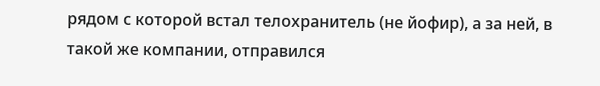рядом с которой встал телохранитель (не йофир), а за ней, в такой же компании, отправился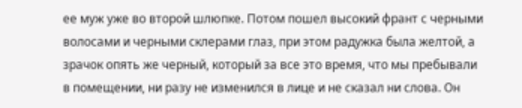ее муж уже во второй шлюпке. Потом пошел высокий франт с черными волосами и черными склерами глаз, при этом радужка была желтой, а зрачок опять же черный, который за все это время, что мы пребывали в помещении, ни разу не изменился в лице и не сказал ни слова. Он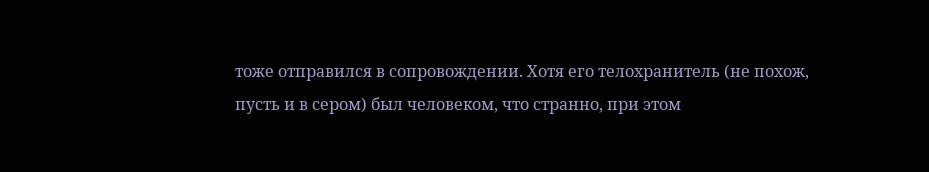тоже отправился в сопровождении. Хотя его телохранитель (не похож, пусть и в сером) был человеком, что странно, при этом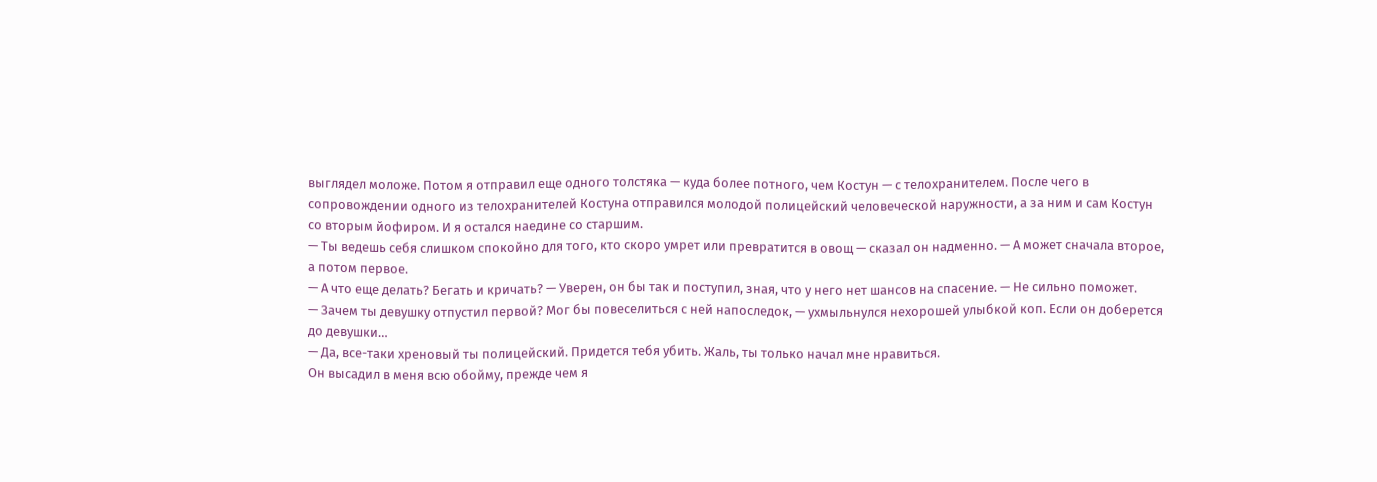выглядел моложе. Потом я отправил еще одного толстяка — куда более потного, чем Костун — с телохранителем. После чего в сопровождении одного из телохранителей Костуна отправился молодой полицейский человеческой наружности, а за ним и сам Костун со вторым йофиром. И я остался наедине со старшим.
— Ты ведешь себя слишком спокойно для того, кто скоро умрет или превратится в овощ — сказал он надменно. — А может сначала второе, а потом первое.
— А что еще делать? Бегать и кричать? — Уверен, он бы так и поступил, зная, что у него нет шансов на спасение. — Не сильно поможет.
— Зачем ты девушку отпустил первой? Мог бы повеселиться с ней напоследок, — ухмыльнулся нехорошей улыбкой коп. Если он доберется до девушки…
— Да, все-таки хреновый ты полицейский. Придется тебя убить. Жаль, ты только начал мне нравиться.
Он высадил в меня всю обойму, прежде чем я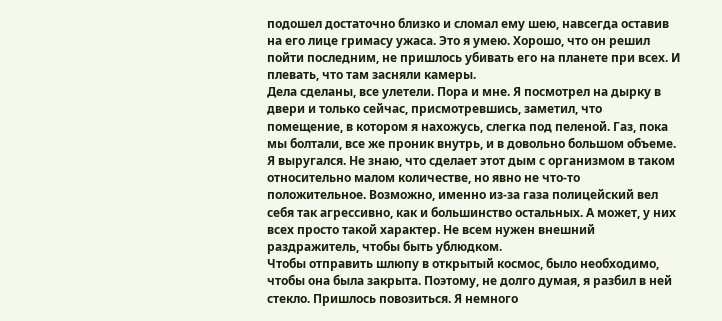подошел достаточно близко и сломал ему шею, навсегда оставив на его лице гримасу ужаса. Это я умею. Хорошо, что он решил пойти последним, не пришлось убивать его на планете при всех. И плевать, что там засняли камеры.
Дела сделаны, все улетели. Пора и мне. Я посмотрел на дырку в двери и только сейчас, присмотревшись, заметил, что помещение, в котором я нахожусь, слегка под пеленой. Газ, пока мы болтали, все же проник внутрь, и в довольно большом объеме. Я выругался. Не знаю, что сделает этот дым с организмом в таком относительно малом количестве, но явно не что-то положительное. Возможно, именно из-за газа полицейский вел себя так агрессивно, как и большинство остальных. А может, у них всех просто такой характер. Не всем нужен внешний раздражитель, чтобы быть ублюдком.
Чтобы отправить шлюпу в открытый космос, было необходимо, чтобы она была закрыта. Поэтому, не долго думая, я разбил в ней стекло. Пришлось повозиться. Я немного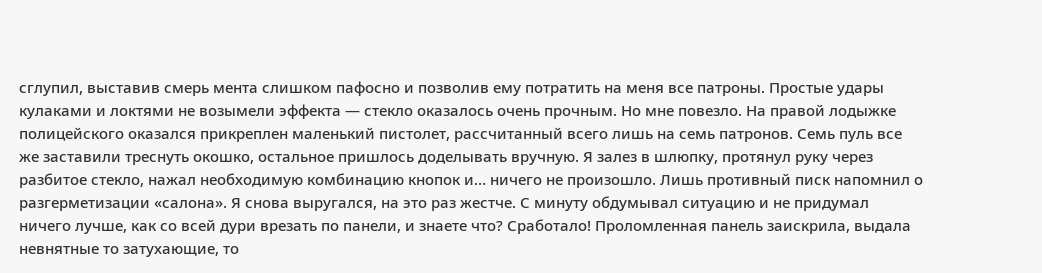сглупил, выставив смерь мента слишком пафосно и позволив ему потратить на меня все патроны. Простые удары кулаками и локтями не возымели эффекта — стекло оказалось очень прочным. Но мне повезло. На правой лодыжке полицейского оказался прикреплен маленький пистолет, рассчитанный всего лишь на семь патронов. Семь пуль все же заставили треснуть окошко, остальное пришлось доделывать вручную. Я залез в шлюпку, протянул руку через разбитое стекло, нажал необходимую комбинацию кнопок и… ничего не произошло. Лишь противный писк напомнил о разгерметизации «салона». Я снова выругался, на это раз жестче. С минуту обдумывал ситуацию и не придумал ничего лучше, как со всей дури врезать по панели, и знаете что? Сработало! Проломленная панель заискрила, выдала невнятные то затухающие, то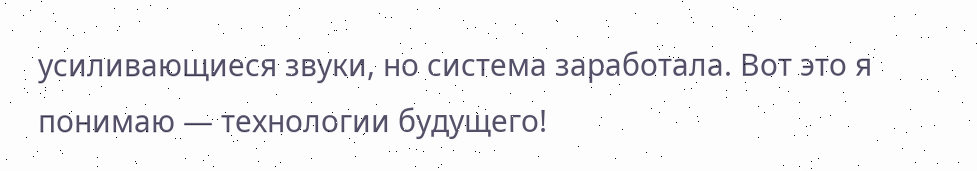усиливающиеся звуки, но система заработала. Вот это я понимаю — технологии будущего!